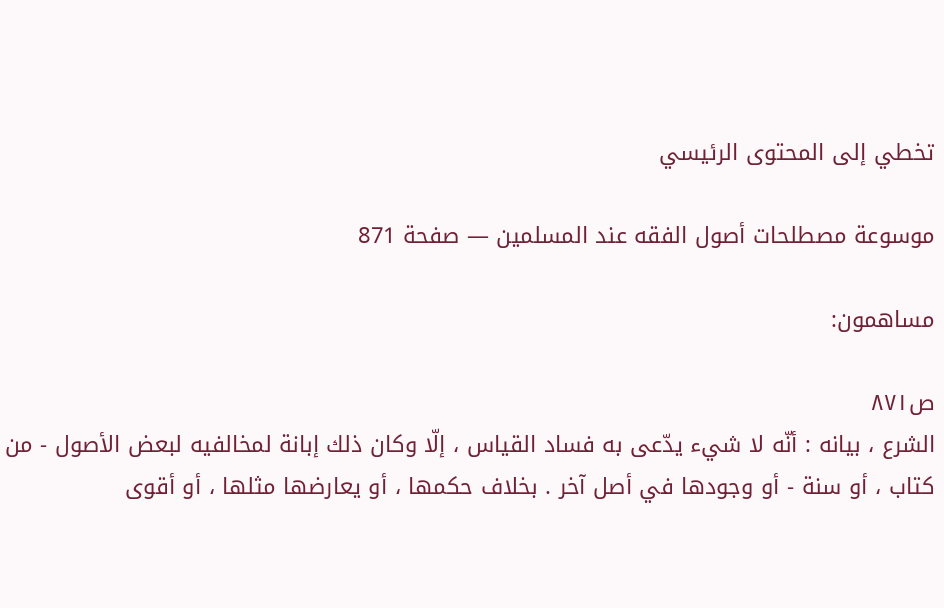تخطي إلى المحتوى الرئيسي

موسوعة مصطلحات أصول الفقه عند المسلمين — صفحة 871

مساهمون:

ص٨٧١
الشرع ، بيانه : أنّه لا شيء يدّعى به فساد القياس ، إلّا وكان ذلك إبانة لمخالفيه لبعض الأصول - من كتاب ، أو سنة - أو وجودها في أصل آخر . بخلاف حكمها ، أو يعارضها مثلها ، أو أقوى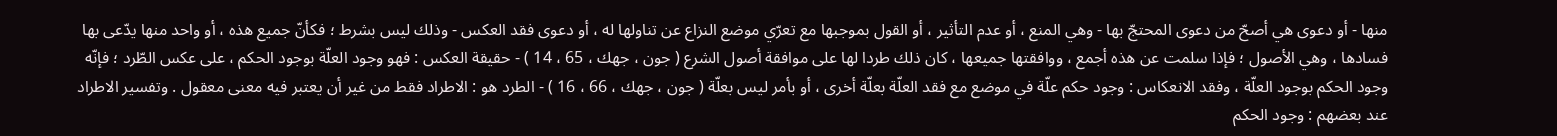منها - أو دعوى هي أصحّ من دعوى المحتجّ بها - وهي المنع ، أو عدم التأثير ، أو القول بموجبها مع تعرّي موضع النزاع عن تناولها له ، أو دعوى فقد العكس - وذلك ليس بشرط ؛ فكأنّ جميع هذه ، أو واحد منها يدّعى بها فسادها ، وهي الأصول ؛ فإذا سلمت عن هذه أجمع ، ووافقتها جميعها ، كان ذلك طردا لها على موافقة أصول الشرع ( جون ، جهك ، 65 ، 14 ) - حقيقة العكس : فهو وجود العلّة بوجود الحكم ، على عكس الطّرد ؛ فإنّه وجود الحكم بوجود العلّة ، وفقد الانعكاس : وجود حكم علّة في موضع مع فقد العلّة بعلّة أخرى ، أو بأمر ليس بعلّة ( جون ، جهك ، 66 ، 16 ) - الطرد هو : الاطراد فقط من غير أن يعتبر فيه معنى معقول . وتفسير الاطراد عند بعضهم : وجود الحكم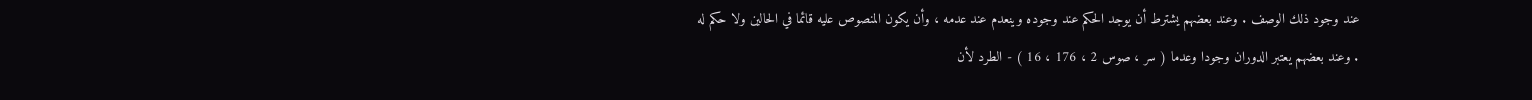عند وجود ذلك الوصف . وعند بعضهم يشترط أن يوجد الحكم عند وجوده وينعدم عند عدمه ، وأن يكون المنصوص عليه قائما في الحالين ولا حكم له . وعند بعضهم يعتبر الدوران وجودا وعدما ( سر ، صوس 2 ، 176 ، 16 ) - الطرد لأن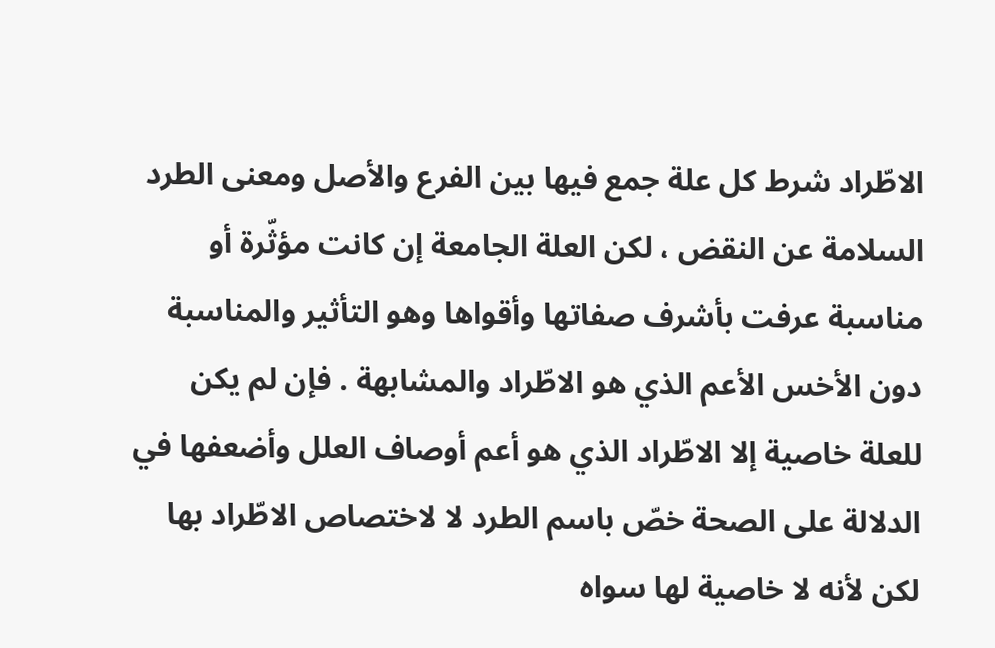الاطّراد شرط كل علة جمع فيها بين الفرع والأصل ومعنى الطرد السلامة عن النقض ، لكن العلة الجامعة إن كانت مؤثّرة أو مناسبة عرفت بأشرف صفاتها وأقواها وهو التأثير والمناسبة دون الأخس الأعم الذي هو الاطّراد والمشابهة . فإن لم يكن للعلة خاصية إلا الاطّراد الذي هو أعم أوصاف العلل وأضعفها في الدلالة على الصحة خصّ باسم الطرد لا لاختصاص الاطّراد بها لكن لأنه لا خاصية لها سواه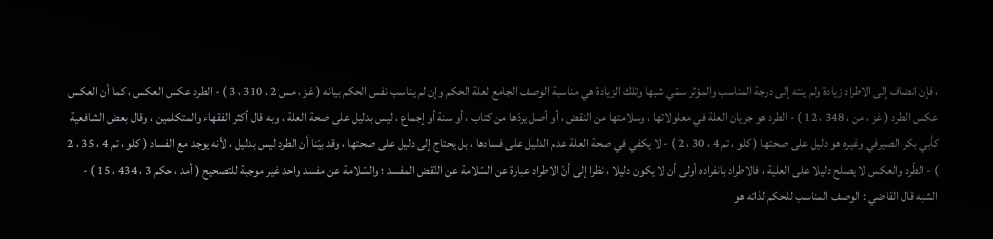، فإن انضاف إلى الاطراد زيادة ولم ينته إلى درجة المناسب والمؤثر سمّي شبها وتلك الزيادة هي مناسبة الوصف الجامع لعلة الحكم وإن لم يناسب نفس الحكم بيانه ( غز ، مس 2 ، 310 ، 3 ) - الطرد عكس العكس ، كما أن العكس عكس الطرد ( غز ، من ، 348 ، 12 ) - الطرد هو جريان العلة في معلولاتها ، وسلامتها من النقض ، أو أصل يردّها من كتاب ، أو سنة أو إجماع ، ليس بدليل على صحة العلة ، وبه قال أكثر الفقهاء والمتكلمين ، وقال بعض الشافعية كأبي بكر الصيرفي وغيره هو دليل على صحتها ( كلو ، تم 4 ، 30 ، 2 ) - لا يكفي في صحة العلة عدم الدليل على فسادها ، بل يحتاج إلى دليل على صحتها ، وقد بيّنا أن الطرد ليس بدليل ، لأنه يوجد مع الفساد ( كلو ، تم 4 ، 35 ، 2 ) - الطّرد والعكس لا يصلح دليلا على العلية ، فالاطراد بانفراده أولى أن لا يكون دليلا ، نظرا إلى أنّ الاطراد عبارة عن السّلامة عن النّقض المفسد ؛ والسّلامة عن مفسد واحد غير موجبة للتصحيح ( أمد ، حكم 3 ، 434 ، 15 ) - الشبه قال القاضي : الوصف المناسب للحكم لذاته هو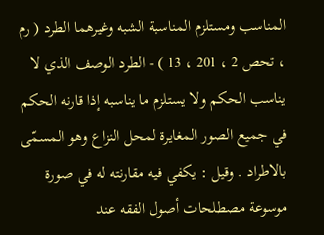المناسب ومستلزم المناسبة الشبه وغيرهما الطرد ( رم ، تحص 2 ، 201 ، 13 ) - الطرد الوصف الذي لا يناسب الحكم ولا يستلزم ما يناسبه إذا قارنه الحكم في جميع الصور المغايرة لمحل النزاع وهو المسمّى بالاطراد . وقيل : يكفي فيه مقارنته له في صورة
موسوعة مصطلحات أصول الفقه عند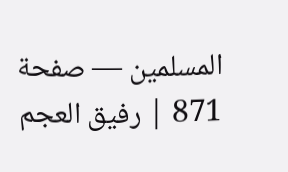المسلمين — صفحة 871 | رفيق العجم